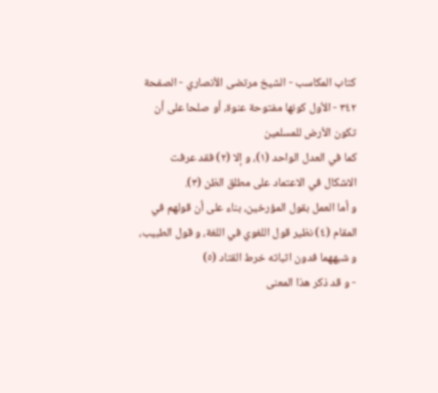كتاب المكاسب - الشيخ مرتضى الأنصاري - الصفحة ٣٤٢ - الأول كونها مفتوحة عنوة، أو صلحا على أن تكون الأرض للمسلمين
كما في العدل الواحد (١)، و إلا (٢) فقد عرفت الاشكال في الاعتماد على مطلق الظن (٣).
و أما العمل بقول المؤرخين، بناء على أن قولهم في المقام (٤) نظير قول اللغوي في اللغة، و قول الطبيب، و شبههما فدون اثباته خرط القتاد (٥)
- و قد ذكر هذا المعنى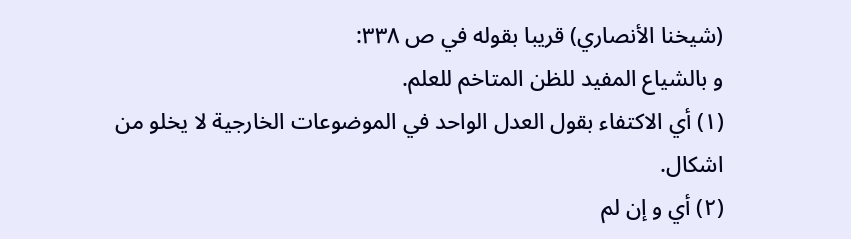(شيخنا الأنصاري) قريبا بقوله في ص ٣٣٨:
و بالشياع المفيد للظن المتاخم للعلم.
(١) أي الاكتفاء بقول العدل الواحد في الموضوعات الخارجية لا يخلو من اشكال.
(٢) أي و إن لم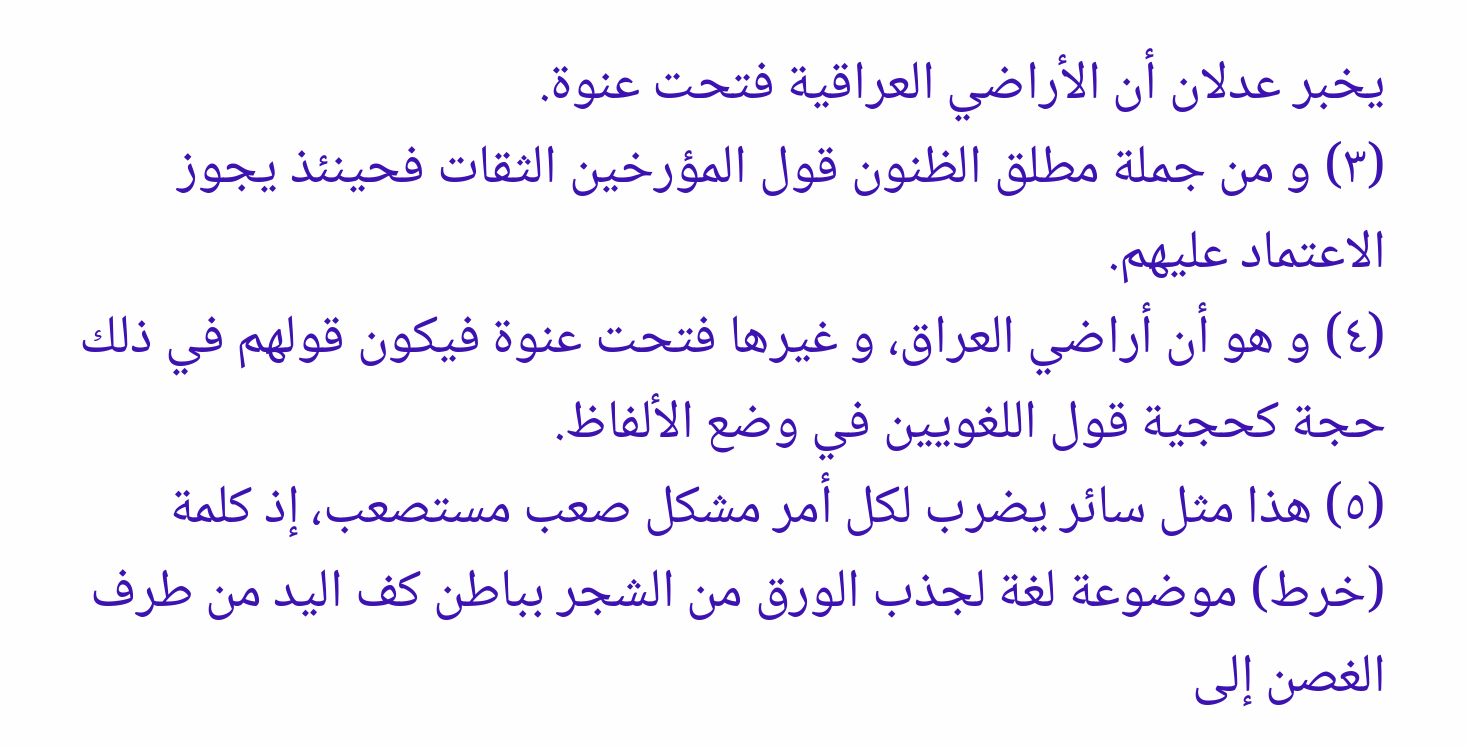يخبر عدلان أن الأراضي العراقية فتحت عنوة.
(٣) و من جملة مطلق الظنون قول المؤرخين الثقات فحينئذ يجوز الاعتماد عليهم.
(٤) و هو أن أراضي العراق، و غيرها فتحت عنوة فيكون قولهم في ذلك حجة كحجية قول اللغويين في وضع الألفاظ.
(٥) هذا مثل سائر يضرب لكل أمر مشكل صعب مستصعب، إذ كلمة (خرط) موضوعة لغة لجذب الورق من الشجر بباطن كف اليد من طرف الغصن إلى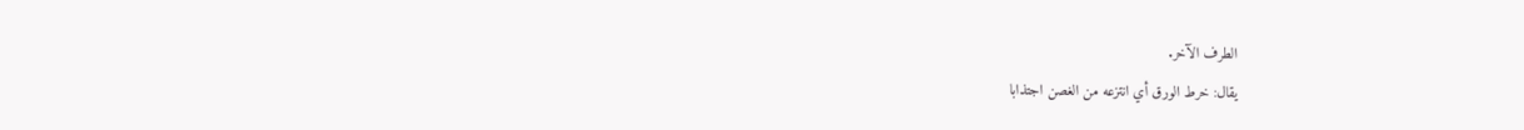الطرف الآخر.
يقال: خرط الورق أي انتزعه من الغصن اجتذابا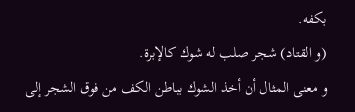بكفه.
(و القتاد) شجر صلب له شوك كالإبرة.
و معنى المثال أن أخذ الشوك بباطن الكف من فوق الشجر إلى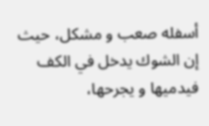أسفله صعب و مشكل، حيث إن الشوك يدخل في الكف فيدميها و يجرحها،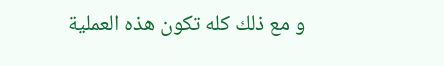و مع ذلك كله تكون هذه العملية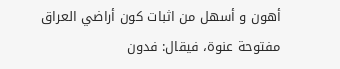أهون و أسهل من اثبات كون أراضي العراق مفتوحة عنوة، فيقال: فدون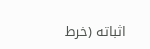اثباته (خرط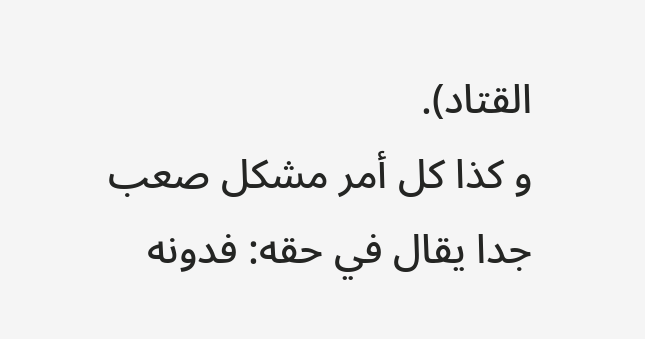القتاد).
و كذا كل أمر مشكل صعب جدا يقال في حقه: فدونه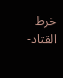خرط القتاد-